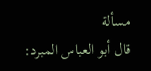مسألة
قال أبو العباس المبرد: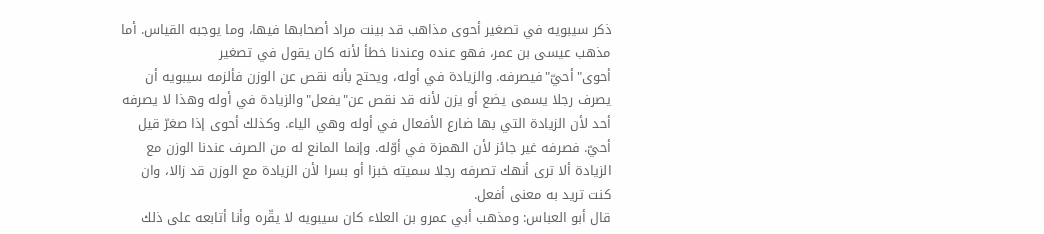ذكر سيبويه في تصغير أحوى مذاهب قد بينت مراد أصحابها فيها، وما يوجبه القياس. أما مذهب عيسى بن عمر، فهو عنده وعندنا خطأ لأنه كان يقول في تصغير أحوى"أحيّ"فيصرفه. والزيادة في أوله، ويحتج بأنه نقص عن الوزن فألزمه سيبويه أن يصرف رجلا يسمى يضع أو يزن لأنه قد نقص عن"يفعل"والزيادة في أوله وهذا لا يصرفه أحد لأن الزيادة التي بها ضارع الأفعال في أوله وهي الياء. وكذلك أحوى إذا صغرّ قيل أحيّ. فصرفه غير جائز لأن الهمزة في أوّله. وإنما المانع له من الصرف عندنا الوزن مع الزيادة ألا ترى أنهك تصرفه رجلا سميته خبزا أو بسرا لأن الزيادة مع الوزن قد زالا، وان كنت تريد به معنى أفعل.
قال أبو العباس: ومذهب أبي عمرو بن العلاء كان سيبويه لا يقّره وأنا أتابعه على ذلك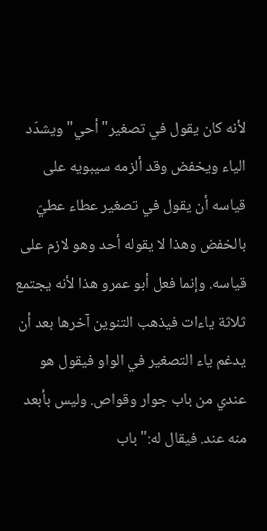لأنه كان يقول في تصغير"أحي"ويشدّد الياء ويخفض وقد ألزمه سيبويه على قياسه أن يقول في تصغير عطاء عطيّ بالخفض وهذا لا يقوله أحد وهو لازم على قياسه. وإنما فعل أبو عمرو هذا لأنه يجتمع ثلاثة ياءات فيذهب التنوين آخرها بعد أن يدغم ياء التصغير في الواو فيقول هو عندي من باب جوار وقواص. وليس بأبعد منه عند. فيقال له:"باب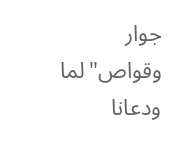جوار وقواص"لما ودعانا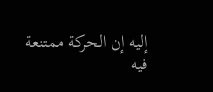إليه إن الحركة ممتنعة فيه